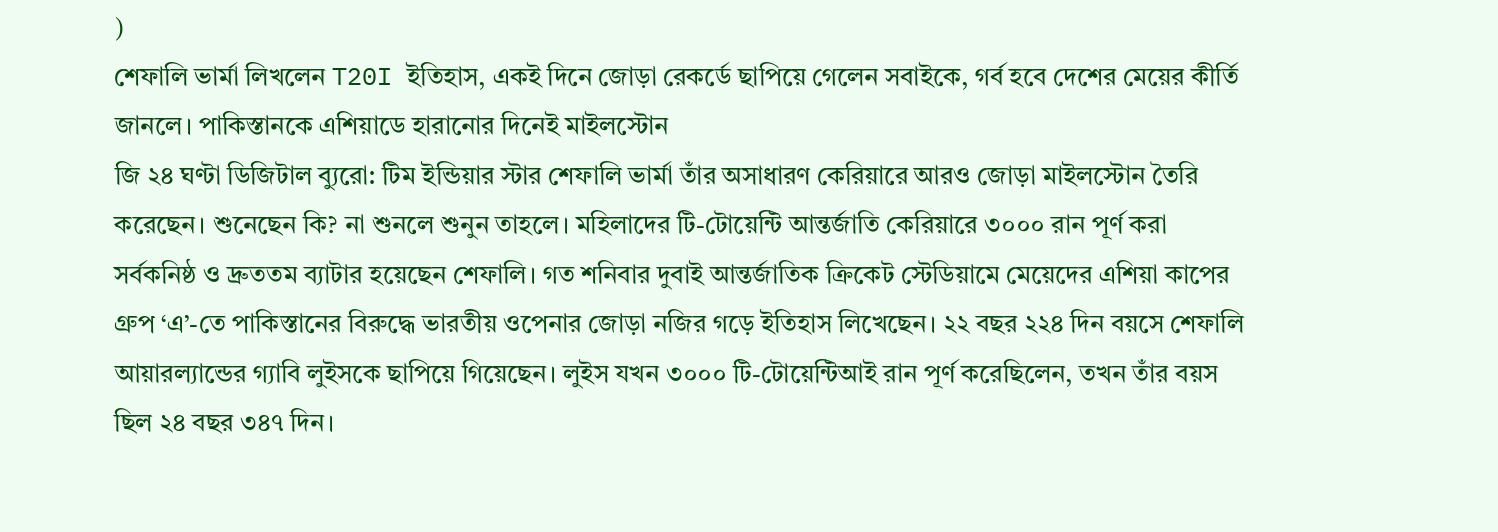)
শেফালি ভার্মা লিখলেন T20I ইতিহাস, একই দিনে জোড়া রেকর্ডে ছাপিয়ে গেলেন সবাইকে, গর্ব হবে দেশের মেয়ের কীর্তি জানলে। পাকিস্তানকে এশিয়াডে হারানোর দিনেই মাইলস্টোন
জি ২৪ ঘণ্টা ডিজিটাল ব্যুরো: টিম ইন্ডিয়ার স্টার শেফালি ভার্মা তাঁর অসাধারণ কেরিয়ারে আরও জোড়া মাইলস্টোন তৈরি করেছেন। শুনেছেন কি? না শুনলে শুনুন তাহলে। মহিলাদের টি-টোয়েন্টি আন্তর্জাতি কেরিয়ারে ৩০০০ রান পূর্ণ করা সর্বকনিষ্ঠ ও দ্রুততম ব্যাটার হয়েছেন শেফালি। গত শনিবার দুবাই আন্তর্জাতিক ক্রিকেট স্টেডিয়ামে মেয়েদের এশিয়া কাপের গ্রুপ ‘এ’-তে পাকিস্তানের বিরুদ্ধে ভারতীয় ওপেনার জোড়া নজির গড়ে ইতিহাস লিখেছেন। ২২ বছর ২২৪ দিন বয়সে শেফালি আয়ারল্যান্ডের গ্যাবি লুইসকে ছাপিয়ে গিয়েছেন। লুইস যখন ৩০০০ টি-টোয়েন্টিআই রান পূর্ণ করেছিলেন, তখন তাঁর বয়স ছিল ২৪ বছর ৩৪৭ দিন।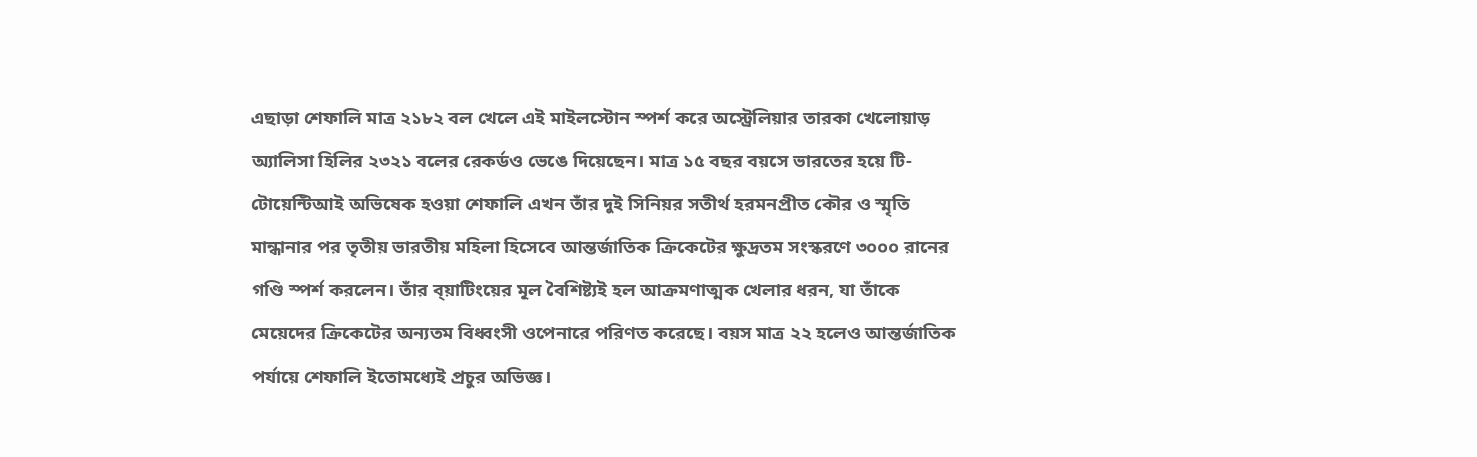এছাড়া শেফালি মাত্র ২১৮২ বল খেলে এই মাইলস্টোন স্পর্শ করে অস্ট্রেলিয়ার তারকা খেলোয়াড় অ্যালিসা হিলির ২৩২১ বলের রেকর্ডও ভেঙে দিয়েছেন। মাত্র ১৫ বছর বয়সে ভারতের হয়ে টি-টোয়েন্টিআই অভিষেক হওয়া শেফালি এখন তাঁর দুই সিনিয়র সতীর্থ হরমনপ্রীত কৌর ও স্মৃতি মান্ধানার পর তৃতীয় ভারতীয় মহিলা হিসেবে আন্তর্জাতিক ক্রিকেটের ক্ষুদ্রতম সংস্করণে ৩০০০ রানের গণ্ডি স্পর্শ করলেন। তাঁর ব্য়াটিংয়ের মূল বৈশিষ্ট্যই হল আক্রমণাত্মক খেলার ধরন, যা তাঁকে মেয়েদের ক্রিকেটের অন্যতম বিধ্বংসী ওপেনারে পরিণত করেছে। বয়স মাত্র ২২ হলেও আন্তর্জাতিক পর্যায়ে শেফালি ইতোমধ্যেই প্রচুর অভিজ্ঞ।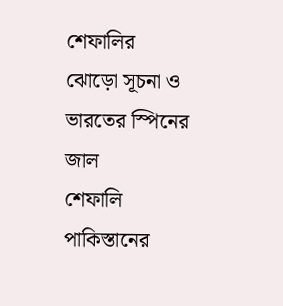শেফালির ঝোড়ো সূচনা ও ভারতের স্পিনের জাল
শেফালি পাকিস্তানের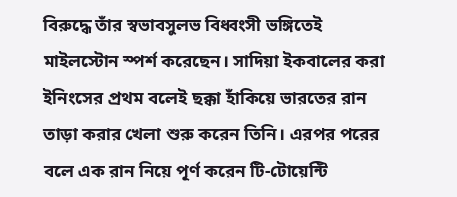বিরুদ্ধে তাঁর স্বভাবসুলভ বিধ্বংসী ভঙ্গিতেই মাইলস্টোন স্পর্শ করেছেন। সাদিয়া ইকবালের করা ইনিংসের প্রথম বলেই ছক্কা হাঁকিয়ে ভারতের রান তাড়া করার খেলা শুরু করেন তিনি। এরপর পরের বলে এক রান নিয়ে পূর্ণ করেন টি-টোয়েন্টি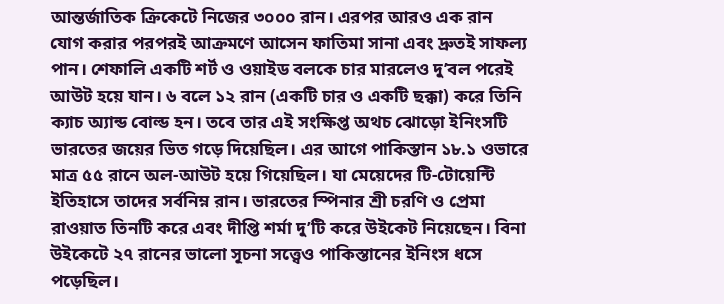আন্তর্জাতিক ক্রিকেটে নিজের ৩০০০ রান। এরপর আরও এক রান যোগ করার পরপরই আক্রমণে আসেন ফাতিমা সানা এবং দ্রুতই সাফল্য পান। শেফালি একটি শর্ট ও ওয়াইড বলকে চার মারলেও দু’বল পরেই আউট হয়ে যান। ৬ বলে ১২ রান (একটি চার ও একটি ছক্কা) করে তিনি ক্যাচ অ্যান্ড বোল্ড হন। তবে তার এই সংক্ষিপ্ত অথচ ঝোড়ো ইনিংসটি ভারতের জয়ের ভিত গড়ে দিয়েছিল। এর আগে পাকিস্তান ১৮.১ ওভারে মাত্র ৫৫ রানে অল-আউট হয়ে গিয়েছিল। যা মেয়েদের টি-টোয়েন্টি ইতিহাসে তাদের সর্বনিম্ন রান। ভারতের স্পিনার শ্রী চরণি ও প্রেমা রাওয়াত তিনটি করে এবং দীপ্তি শর্মা দু’টি করে উইকেট নিয়েছেন। বিনা উইকেটে ২৭ রানের ভালো সূচনা সত্ত্বেও পাকিস্তানের ইনিংস ধসে পড়েছিল।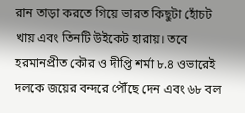রান তাড়া করতে গিয়ে ভারত কিছুটা হোঁচট খায় এবং তিনটি উইকেট হারায়। তবে হরমানপ্রীত কৌর ও দীপ্তি শর্মা ৮.৪ ওভারেই দলকে জয়ের বন্দরে পৌঁছে দেন এবং ৬৮ বল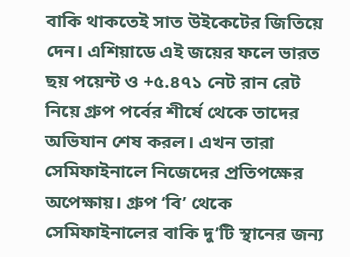বাকি থাকতেই সাত উইকেটের জিতিয়ে দেন। এশিয়াডে এই জয়ের ফলে ভারত ছয় পয়েন্ট ও +৫.৪৭১ নেট রান রেট নিয়ে গ্রুপ পর্বের শীর্ষে থেকে তাদের অভিযান শেষ করল। এখন তারা সেমিফাইনালে নিজেদের প্রতিপক্ষের অপেক্ষায়। গ্রুপ ‘বি’ থেকে সেমিফাইনালের বাকি দু’টি স্থানের জন্য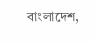বাংলাদেশ,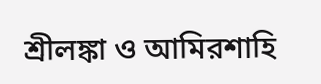শ্রীলঙ্কা ও আমিরশাহি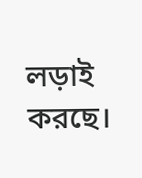লড়াই করছে।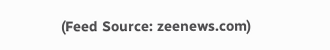(Feed Source: zeenews.com)